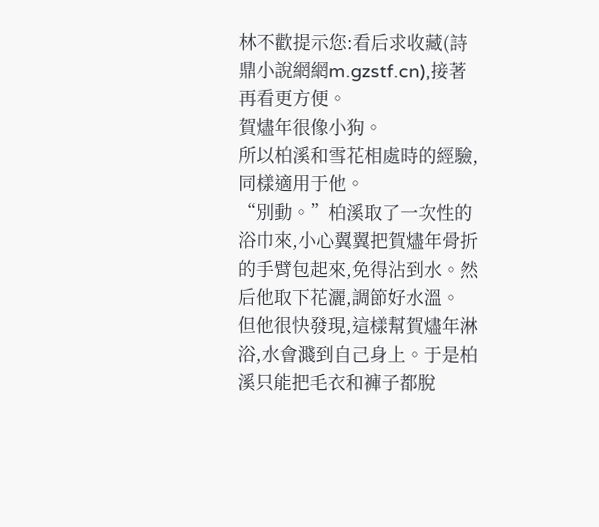林不歡提示您:看后求收藏(詩鼎小說網網m.gzstf.cn),接著再看更方便。
賀燼年很像小狗。
所以柏溪和雪花相處時的經驗,同樣適用于他。
“別動。”柏溪取了一次性的浴巾來,小心翼翼把賀燼年骨折的手臂包起來,免得沾到水。然后他取下花灑,調節好水溫。
但他很快發現,這樣幫賀燼年淋浴,水會濺到自己身上。于是柏溪只能把毛衣和褲子都脫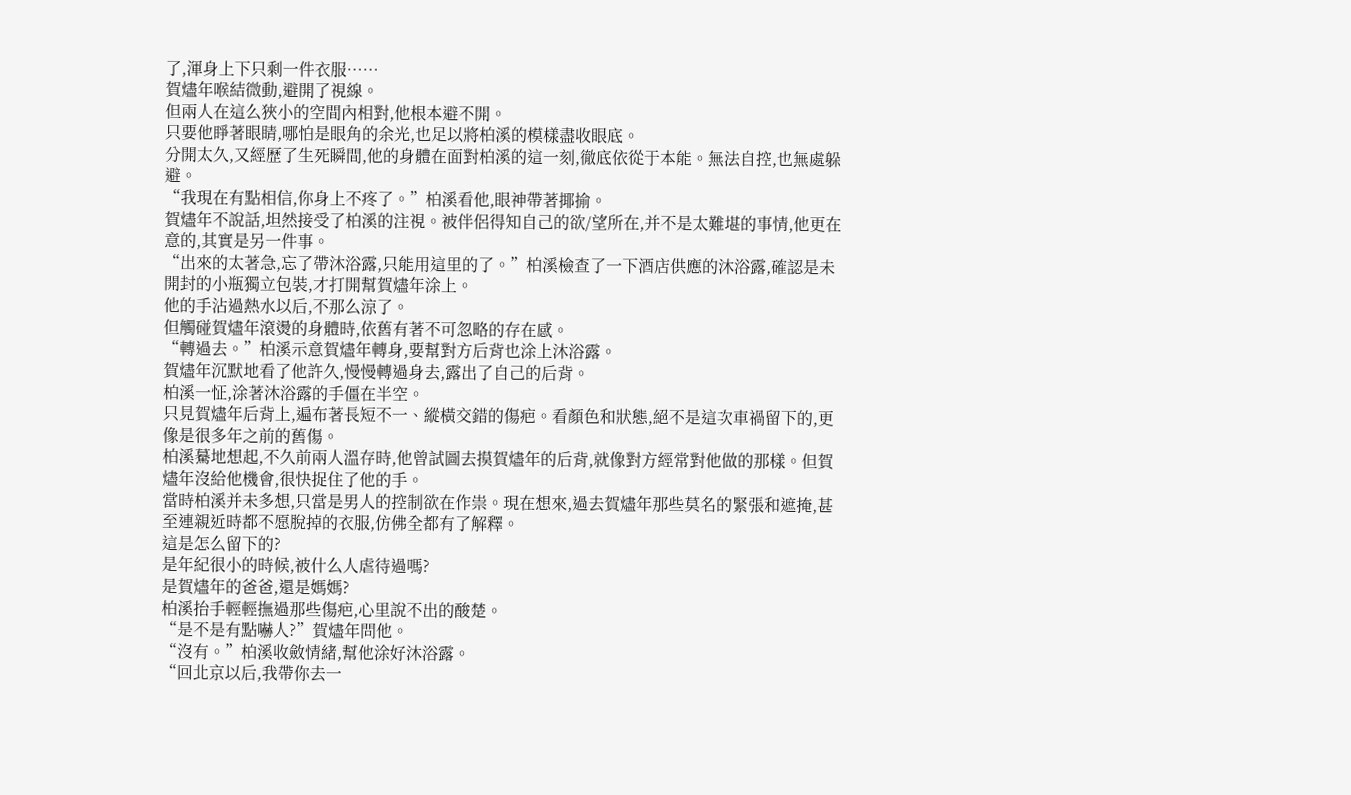了,渾身上下只剩一件衣服……
賀燼年喉結微動,避開了視線。
但兩人在這么狹小的空間內相對,他根本避不開。
只要他睜著眼睛,哪怕是眼角的余光,也足以將柏溪的模樣盡收眼底。
分開太久,又經歷了生死瞬間,他的身體在面對柏溪的這一刻,徹底依從于本能。無法自控,也無處躲避。
“我現在有點相信,你身上不疼了。”柏溪看他,眼神帶著揶揄。
賀燼年不說話,坦然接受了柏溪的注視。被伴侶得知自己的欲/望所在,并不是太難堪的事情,他更在意的,其實是另一件事。
“出來的太著急,忘了帶沐浴露,只能用這里的了。”柏溪檢查了一下酒店供應的沐浴露,確認是未開封的小瓶獨立包裝,才打開幫賀燼年涂上。
他的手沾過熱水以后,不那么涼了。
但觸碰賀燼年滾燙的身體時,依舊有著不可忽略的存在感。
“轉過去。”柏溪示意賀燼年轉身,要幫對方后背也涂上沐浴露。
賀燼年沉默地看了他許久,慢慢轉過身去,露出了自己的后背。
柏溪一怔,涂著沐浴露的手僵在半空。
只見賀燼年后背上,遍布著長短不一、縱橫交錯的傷疤。看顏色和狀態,絕不是這次車禍留下的,更像是很多年之前的舊傷。
柏溪驀地想起,不久前兩人溫存時,他曾試圖去摸賀燼年的后背,就像對方經常對他做的那樣。但賀燼年沒給他機會,很快捉住了他的手。
當時柏溪并未多想,只當是男人的控制欲在作祟。現在想來,過去賀燼年那些莫名的緊張和遮掩,甚至連親近時都不愿脫掉的衣服,仿佛全都有了解釋。
這是怎么留下的?
是年紀很小的時候,被什么人虐待過嗎?
是賀燼年的爸爸,還是媽媽?
柏溪抬手輕輕撫過那些傷疤,心里說不出的酸楚。
“是不是有點嚇人?”賀燼年問他。
“沒有。”柏溪收斂情緒,幫他涂好沐浴露。
“回北京以后,我帶你去一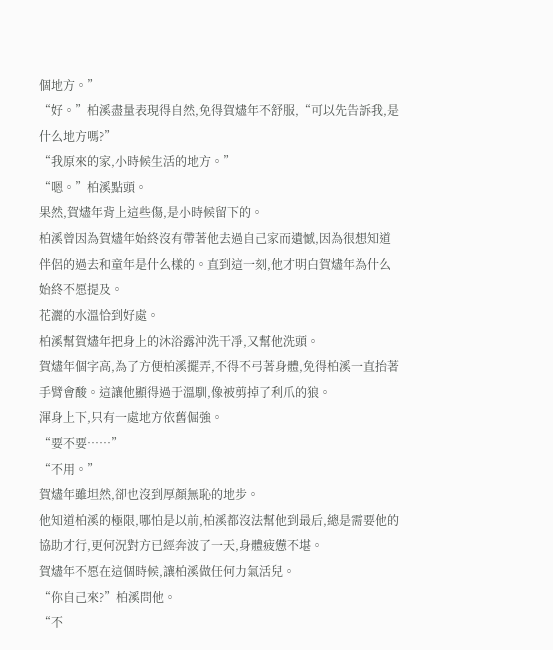個地方。”
“好。”柏溪盡量表現得自然,免得賀燼年不舒服,“可以先告訴我,是什么地方嗎?”
“我原來的家,小時候生活的地方。”
“嗯。”柏溪點頭。
果然,賀燼年背上這些傷,是小時候留下的。
柏溪曾因為賀燼年始終沒有帶著他去過自己家而遺憾,因為很想知道伴侶的過去和童年是什么樣的。直到這一刻,他才明白賀燼年為什么始終不愿提及。
花灑的水溫恰到好處。
柏溪幫賀燼年把身上的沐浴露沖洗干凈,又幫他洗頭。
賀燼年個字高,為了方便柏溪擺弄,不得不弓著身體,免得柏溪一直抬著手臂會酸。這讓他顯得過于溫馴,像被剪掉了利爪的狼。
渾身上下,只有一處地方依舊倔強。
“要不要……”
“不用。”
賀燼年雖坦然,卻也沒到厚顏無恥的地步。
他知道柏溪的極限,哪怕是以前,柏溪都沒法幫他到最后,總是需要他的協助才行,更何況對方已經奔波了一天,身體疲憊不堪。
賀燼年不愿在這個時候,讓柏溪做任何力氣活兒。
“你自己來?”柏溪問他。
“不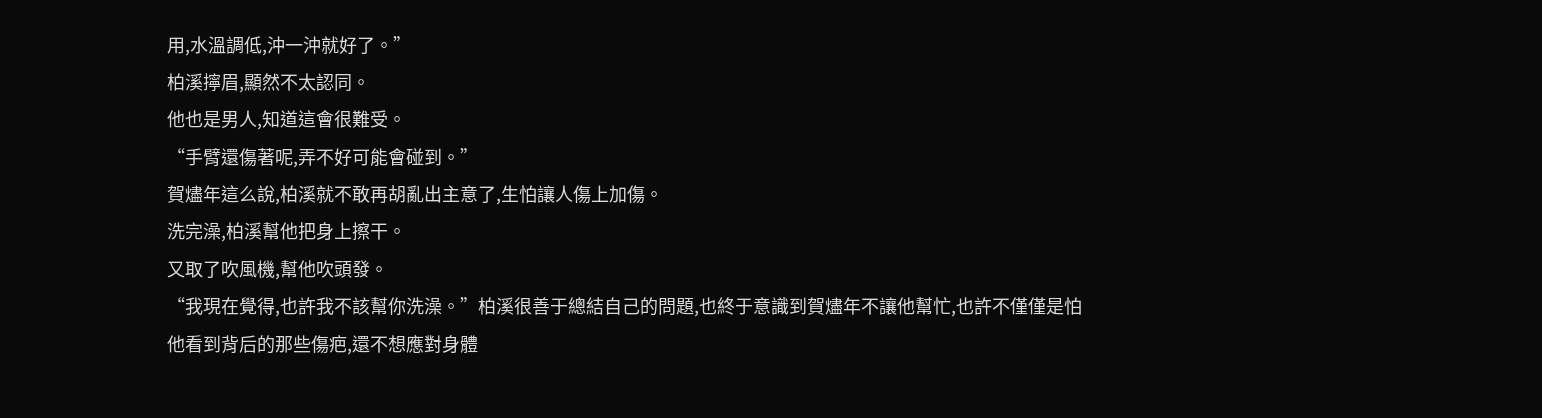用,水溫調低,沖一沖就好了。”
柏溪擰眉,顯然不太認同。
他也是男人,知道這會很難受。
“手臂還傷著呢,弄不好可能會碰到。”
賀燼年這么說,柏溪就不敢再胡亂出主意了,生怕讓人傷上加傷。
洗完澡,柏溪幫他把身上擦干。
又取了吹風機,幫他吹頭發。
“我現在覺得,也許我不該幫你洗澡。”柏溪很善于總結自己的問題,也終于意識到賀燼年不讓他幫忙,也許不僅僅是怕他看到背后的那些傷疤,還不想應對身體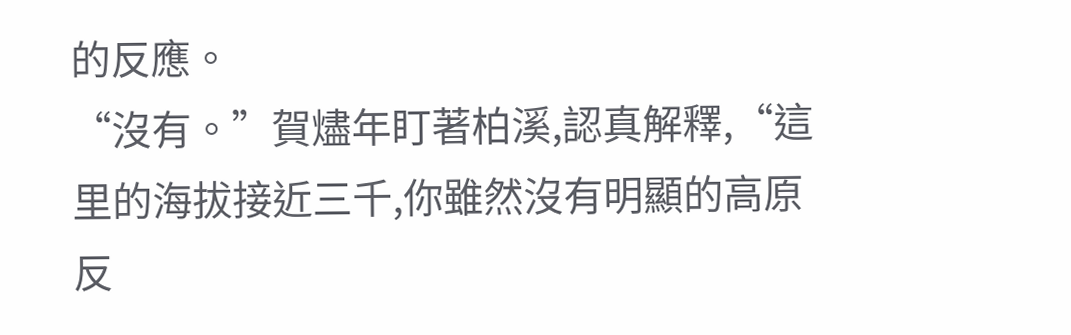的反應。
“沒有。”賀燼年盯著柏溪,認真解釋,“這里的海拔接近三千,你雖然沒有明顯的高原反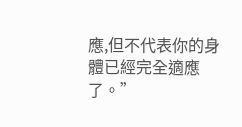應,但不代表你的身體已經完全適應了。”